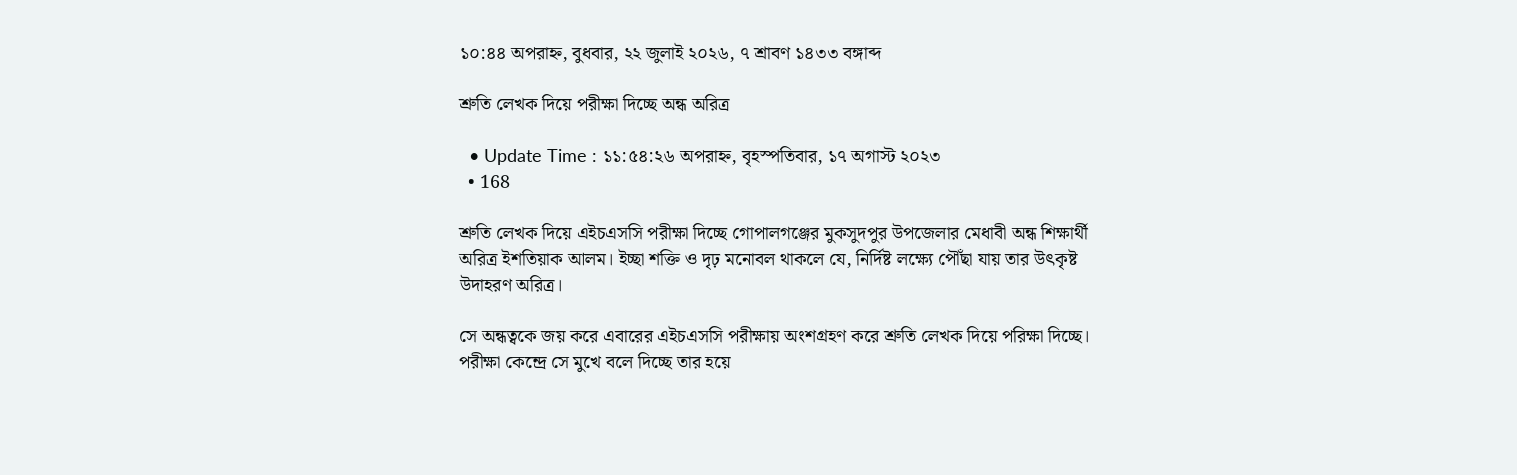১০:৪৪ অপরাহ্ন, বুধবার, ২২ জুলাই ২০২৬, ৭ শ্রাবণ ১৪৩৩ বঙ্গাব্দ

শ্রুতি লেখক দিয়ে পরীক্ষা দিচ্ছে অন্ধ অরিত্র

  • Update Time : ১১:৫৪:২৬ অপরাহ্ন, বৃহস্পতিবার, ১৭ অগাস্ট ২০২৩
  • 168

শ্রুতি লেখক দিয়ে এইচএসসি পরীক্ষা দিচ্ছে গোপালগঞ্জের মুকসুদপুর উপজেলার মেধাবী অন্ধ শিক্ষার্থী অরিত্র ইশতিয়াক আলম। ইচ্ছা শক্তি ও দৃঢ় মনোবল থাকলে যে, নির্দিষ্ট লক্ষ্যে পৌঁছা যায় তার উৎকৃষ্ট উদাহরণ অরিত্র।

সে অন্ধত্বকে জয় করে এবারের এইচএসসি পরীক্ষায় অংশগ্রহণ করে শ্রুতি লেখক দিয়ে পরিক্ষা দিচ্ছে। পরীক্ষা কেন্দ্রে সে মুখে বলে দিচ্ছে তার হয়ে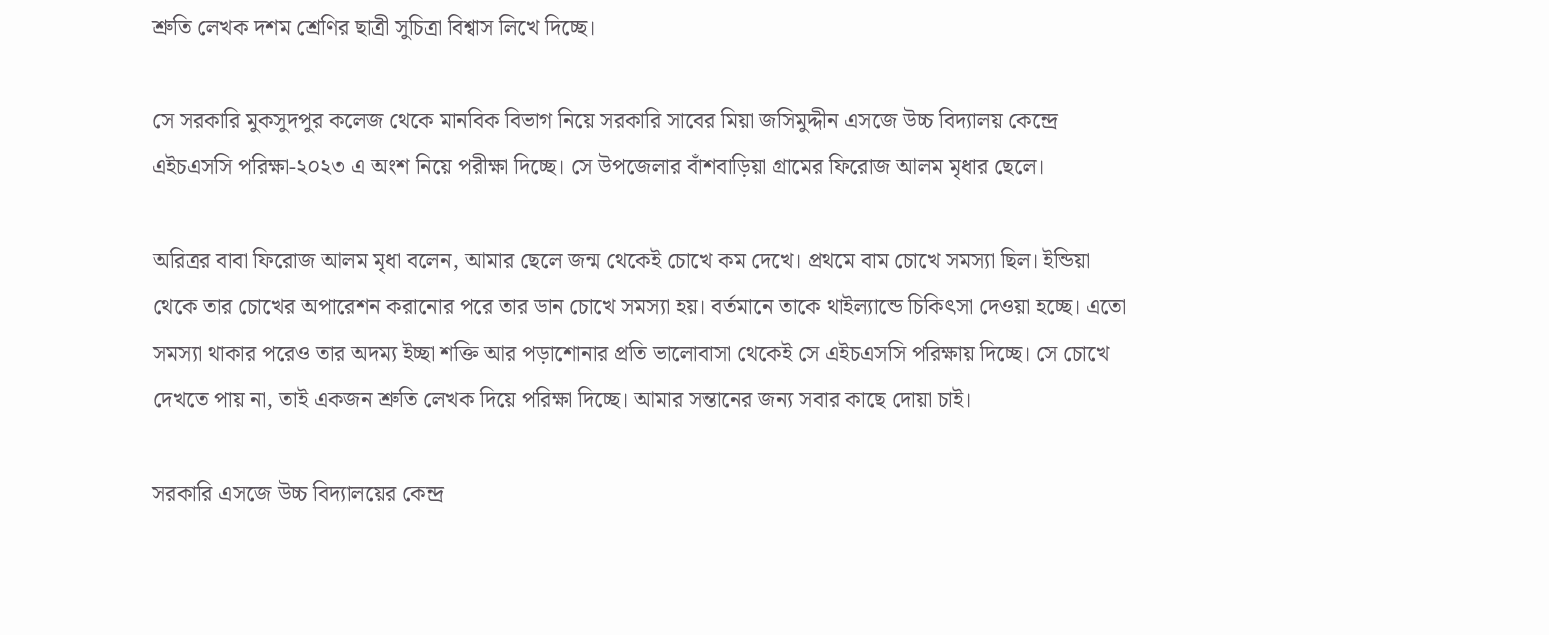শ্রুতি লেখক দশম শ্রেণির ছাত্রী সুচিত্রা বিশ্বাস লিখে দিচ্ছে।

সে সরকারি মুকসুদপুর কলেজ থেকে মানবিক বিভাগ নিয়ে সরকারি সাবের মিয়া জসিমুদ্দীন এসজে উচ্চ বিদ্যালয় কেন্দ্রে এইচএসসি পরিক্ষা-২০২৩ এ অংশ নিয়ে পরীক্ষা দিচ্ছে। সে উপজেলার বাঁশবাড়িয়া গ্রামের ফিরোজ আলম মৃধার ছেলে।

অরিত্রর বাবা ফিরোজ আলম মৃধা বলেন, আমার ছেলে জন্ম থেকেই চোখে কম দেখে। প্রথমে বাম চোখে সমস্যা ছিল। ইন্ডিয়া থেকে তার চোখের অপারেশন করানোর পরে তার ডান চোখে সমস্যা হয়। বর্তমানে তাকে থাইল্যান্ডে চিকিৎসা দেওয়া হচ্ছে। এতো সমস্যা থাকার পরেও তার অদম্য ইচ্ছা শক্তি আর পড়াশোনার প্রতি ভালোবাসা থেকেই সে এইচএসসি পরিক্ষায় দিচ্ছে। সে চোখে দেখতে পায় না, তাই একজন শ্রুতি লেখক দিয়ে পরিক্ষা দিচ্ছে। আমার সন্তানের জন্য সবার কাছে দোয়া চাই।

সরকারি এসজে উচ্চ বিদ্যালয়ের কেন্দ্র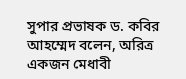সুপার প্রভাষক ড. কবির আহম্মেদ বলেন, অরিত্র একজন মেধাবী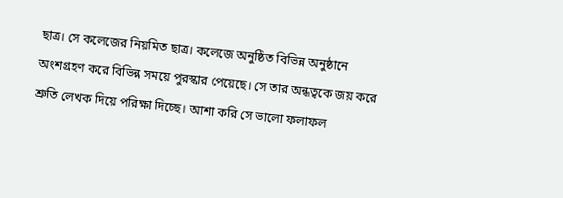ছাত্র। সে কলেজের নিয়মিত ছাত্র। কলেজে অনুষ্ঠিত বিভিন্ন অনুষ্ঠানে অংশগ্রহণ করে বিভিন্ন সময়ে পুরস্কার পেয়েছে। সে তার অন্ধত্বকে জয় করে শ্রুতি লেখক দিয়ে পরিক্ষা দিচ্ছে। আশা করি সে ভালো ফলাফল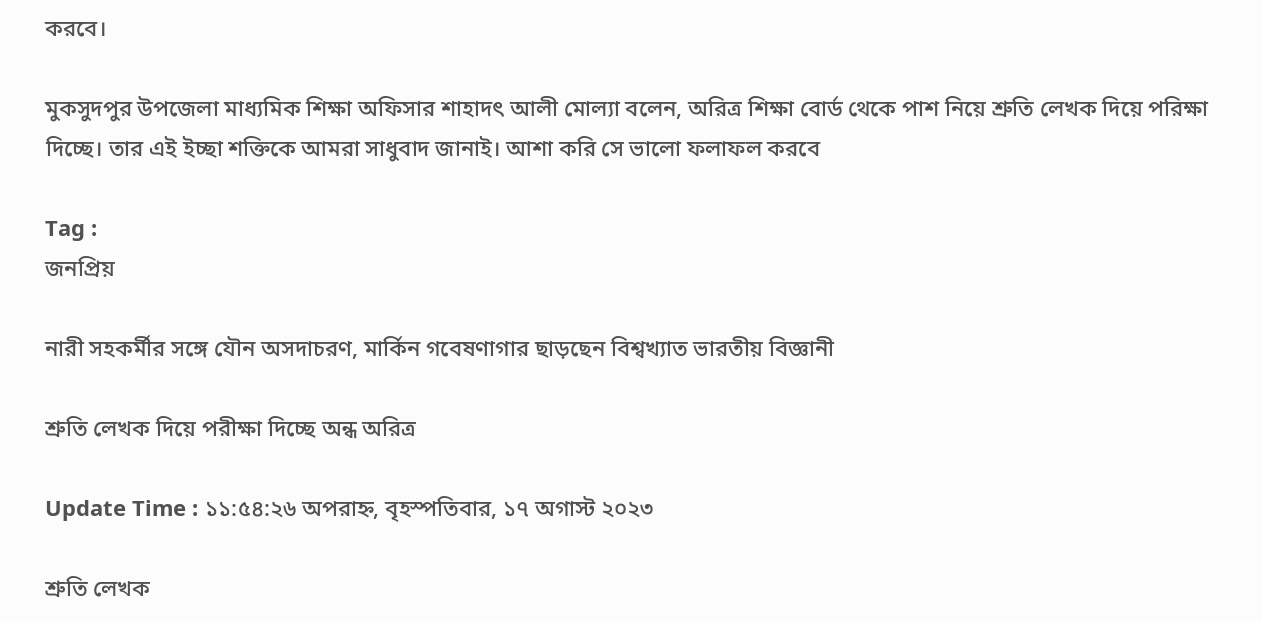করবে।

মুকসুদপুর উপজেলা মাধ্যমিক শিক্ষা অফিসার শাহাদৎ আলী মোল্যা বলেন, অরিত্র শিক্ষা বোর্ড থেকে পাশ নিয়ে শ্রুতি লেখক দিয়ে পরিক্ষা দিচ্ছে। তার এই ইচ্ছা শক্তিকে আমরা সাধুবাদ জানাই। আশা করি সে ভালো ফলাফল করবে

Tag :
জনপ্রিয়

নারী সহকর্মীর সঙ্গে যৌন অসদাচরণ, মার্কিন গবেষণাগার ছাড়ছেন বিশ্বখ্যাত ভারতীয় বিজ্ঞানী

শ্রুতি লেখক দিয়ে পরীক্ষা দিচ্ছে অন্ধ অরিত্র

Update Time : ১১:৫৪:২৬ অপরাহ্ন, বৃহস্পতিবার, ১৭ অগাস্ট ২০২৩

শ্রুতি লেখক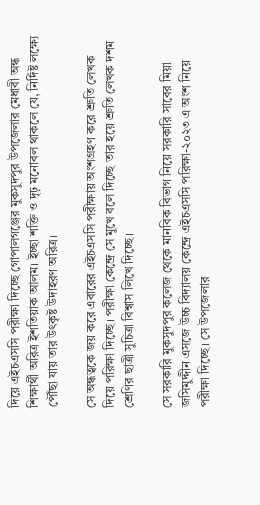দিয়ে এইচএসসি পরীক্ষা দিচ্ছে গোপালগঞ্জের মুকসুদপুর উপজেলার মেধাবী অন্ধ শিক্ষার্থী অরিত্র ইশতিয়াক আলম। ইচ্ছা শক্তি ও দৃঢ় মনোবল থাকলে যে, নির্দিষ্ট লক্ষ্যে পৌঁছা যায় তার উৎকৃষ্ট উদাহরণ অরিত্র।

সে অন্ধত্বকে জয় করে এবারের এইচএসসি পরীক্ষায় অংশগ্রহণ করে শ্রুতি লেখক দিয়ে পরিক্ষা দিচ্ছে। পরীক্ষা কেন্দ্রে সে মুখে বলে দিচ্ছে তার হয়ে শ্রুতি লেখক দশম শ্রেণির ছাত্রী সুচিত্রা বিশ্বাস লিখে দিচ্ছে।

সে সরকারি মুকসুদপুর কলেজ থেকে মানবিক বিভাগ নিয়ে সরকারি সাবের মিয়া জসিমুদ্দীন এসজে উচ্চ বিদ্যালয় কেন্দ্রে এইচএসসি পরিক্ষা-২০২৩ এ অংশ নিয়ে পরীক্ষা দিচ্ছে। সে উপজেলার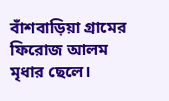বাঁশবাড়িয়া গ্রামের ফিরোজ আলম মৃধার ছেলে।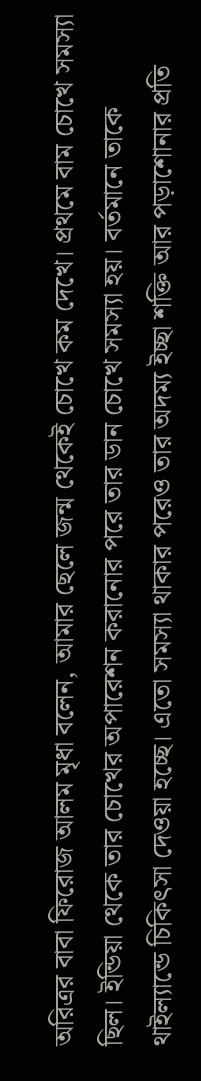অরিত্রর বাবা ফিরোজ আলম মৃধা বলেন, আমার ছেলে জন্ম থেকেই চোখে কম দেখে। প্রথমে বাম চোখে সমস্যা ছিল। ইন্ডিয়া থেকে তার চোখের অপারেশন করানোর পরে তার ডান চোখে সমস্যা হয়। বর্তমানে তাকে থাইল্যান্ডে চিকিৎসা দেওয়া হচ্ছে। এতো সমস্যা থাকার পরেও তার অদম্য ইচ্ছা শক্তি আর পড়াশোনার প্রতি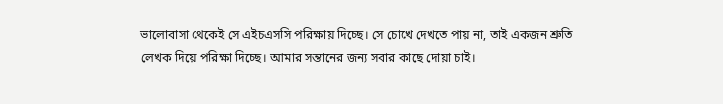ভালোবাসা থেকেই সে এইচএসসি পরিক্ষায় দিচ্ছে। সে চোখে দেখতে পায় না, তাই একজন শ্রুতি লেখক দিয়ে পরিক্ষা দিচ্ছে। আমার সন্তানের জন্য সবার কাছে দোয়া চাই।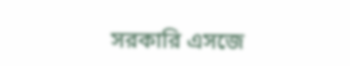সরকারি এসজে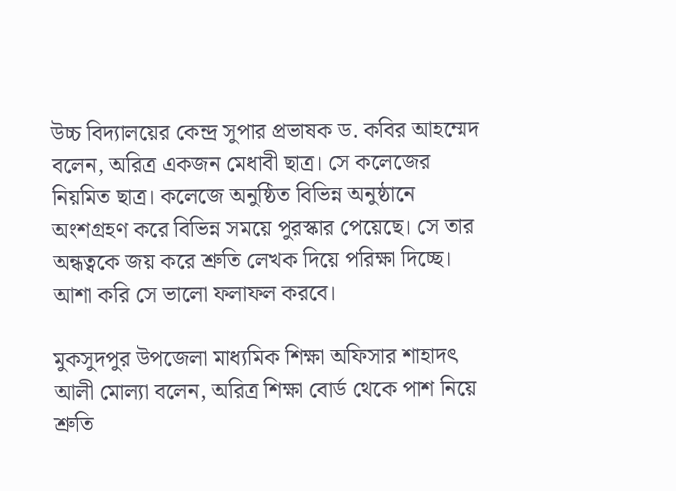উচ্চ বিদ্যালয়ের কেন্দ্র সুপার প্রভাষক ড. কবির আহম্মেদ বলেন, অরিত্র একজন মেধাবী ছাত্র। সে কলেজের নিয়মিত ছাত্র। কলেজে অনুষ্ঠিত বিভিন্ন অনুষ্ঠানে অংশগ্রহণ করে বিভিন্ন সময়ে পুরস্কার পেয়েছে। সে তার অন্ধত্বকে জয় করে শ্রুতি লেখক দিয়ে পরিক্ষা দিচ্ছে। আশা করি সে ভালো ফলাফল করবে।

মুকসুদপুর উপজেলা মাধ্যমিক শিক্ষা অফিসার শাহাদৎ আলী মোল্যা বলেন, অরিত্র শিক্ষা বোর্ড থেকে পাশ নিয়ে শ্রুতি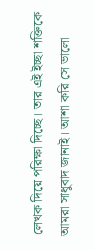লেখক দিয়ে পরিক্ষা দিচ্ছে। তার এই ইচ্ছা শক্তিকে আমরা সাধুবাদ জানাই। আশা করি সে ভালো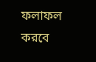ফলাফল করবে